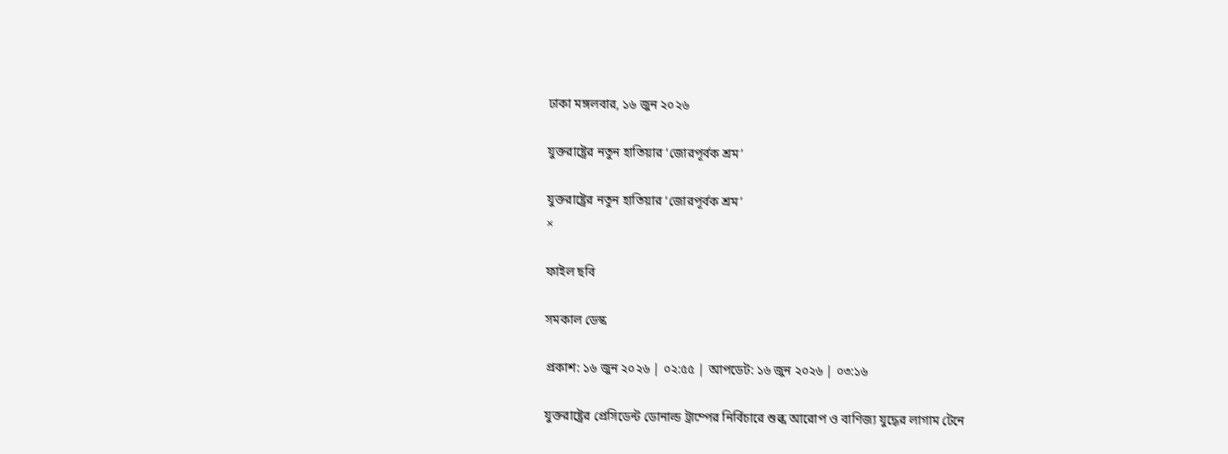ঢাকা মঙ্গলবার, ১৬ জুন ২০২৬

যুক্তরাষ্ট্রের নতুন হাতিয়ার ‘জোরপূর্বক শ্রম’

যুক্তরাষ্ট্রের নতুন হাতিয়ার ‘জোরপূর্বক শ্রম’
×

ফাইল ছবি

সমকাল ডেস্ক

প্রকাশ: ১৬ জুন ২০২৬ | ০২:৫৫ | আপডেট: ১৬ জুন ২০২৬ | ০৩:১৬

যুক্তরাষ্ট্রের প্রেসিডেন্ট ডোনাল্ড ট্রাম্পের নির্বিচারে শুল্ক আরোপ ও বাণিজ্য যুদ্ধের লাগাম টেনে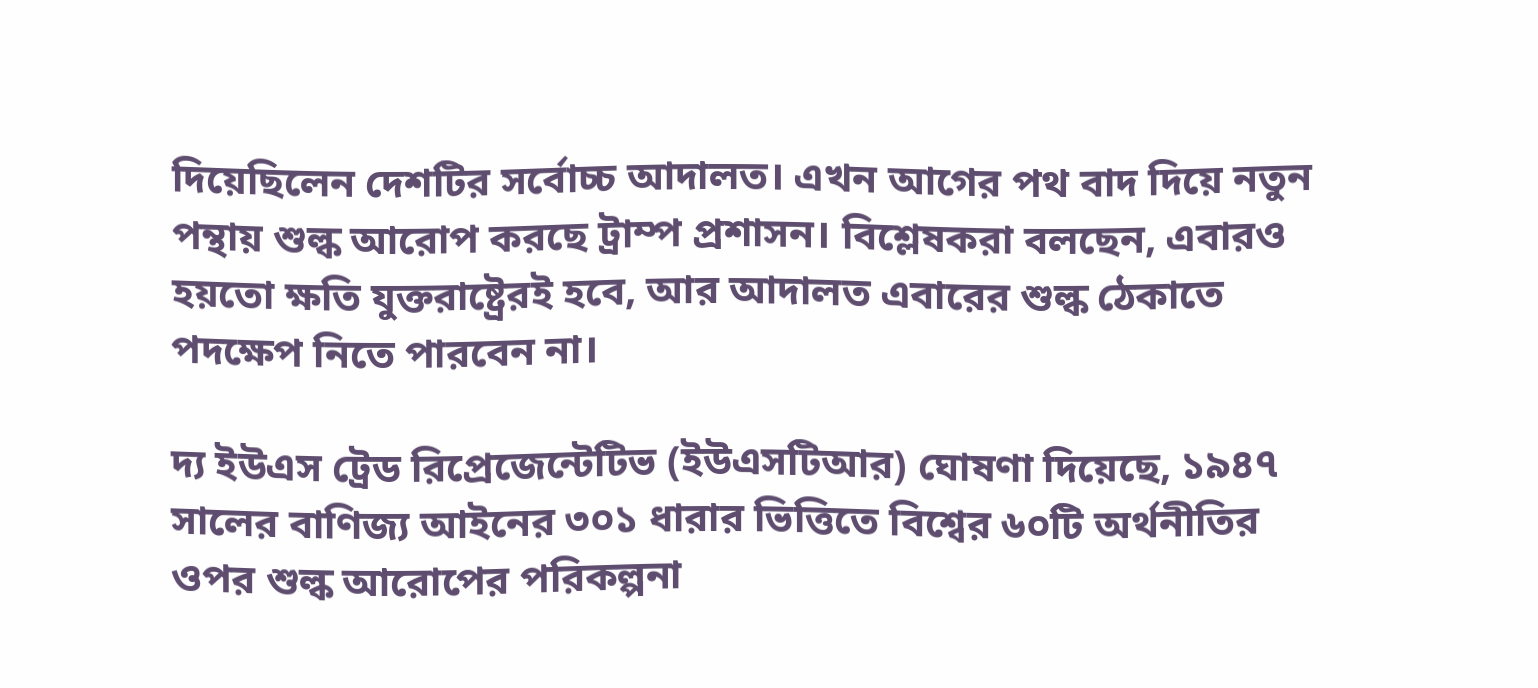দিয়েছিলেন দেশটির সর্বোচ্চ আদালত। এখন আগের পথ বাদ দিয়ে নতুন পন্থায় শুল্ক আরোপ করছে ট্রাম্প প্রশাসন। বিশ্লেষকরা বলছেন, এবারও হয়তো ক্ষতি যুক্তরাষ্ট্রেরই হবে, আর আদালত এবারের শুল্ক ঠেকাতে পদক্ষেপ নিতে পারবেন না।

দ্য ইউএস ট্রেড রিপ্রেজেন্টেটিভ (ইউএসটিআর) ঘোষণা দিয়েছে, ১৯৪৭ সালের বাণিজ্য আইনের ৩০১ ধারার ভিত্তিতে বিশ্বের ৬০টি অর্থনীতির ওপর শুল্ক আরোপের পরিকল্পনা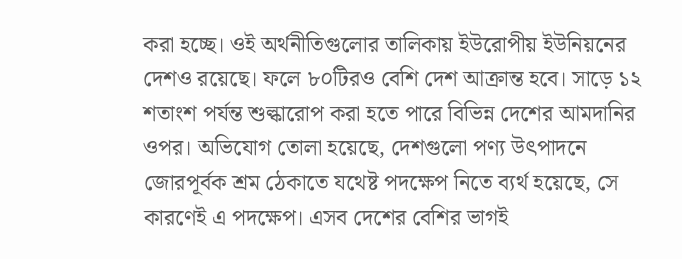করা হচ্ছে। ওই অর্থনীতিগুলোর তালিকায় ইউরোপীয় ইউনিয়নের দেশও রয়েছে। ফলে ৮০টিরও বেশি দেশ আক্রান্ত হবে। সাড়ে ১২ শতাংশ পর্যন্ত শুল্কারোপ করা হতে পারে বিভিন্ন দেশের আমদানির ওপর। অভিযোগ তোলা হয়েছে, দেশগুলো পণ্য উৎপাদনে জোরপূর্বক শ্রম ঠেকাতে যথেষ্ট পদক্ষেপ নিতে ব্যর্থ হয়েছে, সে কারণেই এ পদক্ষেপ। এসব দেশের বেশির ভাগই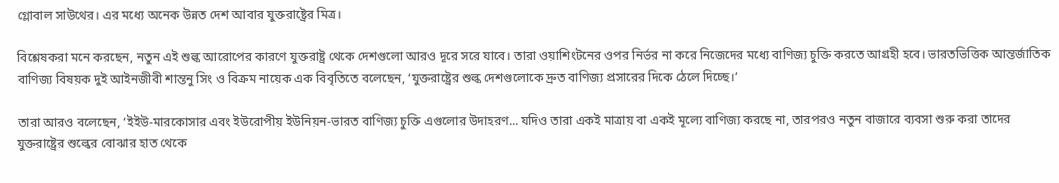গ্লোবাল সাউথের। এর মধ্যে অনেক উন্নত দেশ আবার যুক্তরাষ্ট্রের মিত্র।

বিশ্লেষকরা মনে করছেন, নতুন এই শুল্ক আরোপের কারণে যুক্তরাষ্ট্র থেকে দেশগুলো আরও দূরে সরে যাবে। তারা ওয়াশিংটনের ওপর নির্ভর না করে নিজেদের মধ্যে বাণিজ্য চুক্তি করতে আগ্রহী হবে। ভারতভিত্তিক আন্তর্জাতিক বাণিজ্য বিষয়ক দুই আইনজীবী শান্তনু সিং ও বিক্রম নায়েক এক বিবৃতিতে বলেছেন, ‘যুক্তরাষ্ট্রের শুল্ক দেশগুলোকে দ্রুত বাণিজ্য প্রসারের দিকে ঠেলে দিচ্ছে।’

তারা আরও বলেছেন, ‘ইইউ-মারকোসার এবং ইউরোপীয় ইউনিয়ন-ভারত বাণিজ্য চুক্তি এগুলোর উদাহরণ... যদিও তারা একই মাত্রায় বা একই মূল্যে বাণিজ্য করছে না, তারপরও নতুন বাজারে ব্যবসা শুরু করা তাদের যুক্তরাষ্ট্রের শুল্কের বোঝার হাত থেকে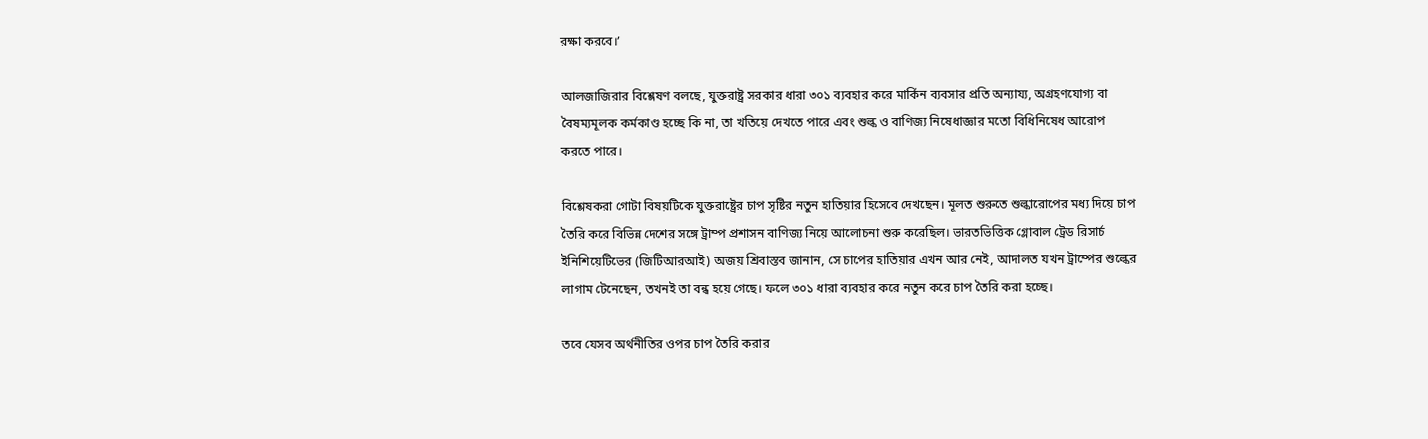রক্ষা করবে।’

আলজাজিরার বিশ্লেষণ বলছে, যুক্তরাষ্ট্র সরকার ধারা ৩০১ ব্যবহার করে মার্কিন ব্যবসার প্রতি অন্যায্য, অগ্রহণযোগ্য বা বৈষম্যমূলক কর্মকাণ্ড হচ্ছে কি না, তা খতিয়ে দেখতে পারে এবং শুল্ক ও বাণিজ্য নিষেধাজ্ঞার মতো বিধিনিষেধ আরোপ করতে পারে।

বিশ্লেষকরা গোটা বিষয়টিকে যুক্তরাষ্ট্রের চাপ সৃষ্টির নতুন হাতিয়ার হিসেবে দেখছেন। মূলত শুরুতে শুল্কারোপের মধ্য দিয়ে চাপ তৈরি করে বিভিন্ন দেশের সঙ্গে ট্রাম্প প্রশাসন বাণিজ্য নিয়ে আলোচনা শুরু করেছিল। ভারতভিত্তিক গ্লোবাল ট্রেড রিসার্চ ইনিশিয়েটিভের (জিটিআরআই) অজয় শ্রিবাস্তব জানান, সে চাপের হাতিয়ার এখন আর নেই, আদালত যখন ট্রাম্পের শুল্কের লাগাম টেনেছেন, তখনই তা বন্ধ হয়ে গেছে। ফলে ৩০১ ধারা ব্যবহার করে নতুন করে চাপ তৈরি করা হচ্ছে।

তবে যেসব অর্থনীতির ওপর চাপ তৈরি করার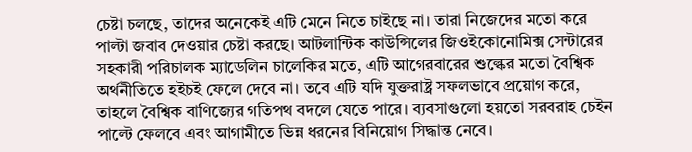চেষ্টা চলছে, তাদের অনেকেই এটি মেনে নিতে চাইছে না। তারা নিজেদের মতো করে পাল্টা জবাব দেওয়ার চেষ্টা করছে। আটলান্টিক কাউন্সিলের জিওইকোনোমিক্স সেন্টারের সহকারী পরিচালক ম্যাডেলিন চালেকির মতে, এটি আগেরবারের শুল্কের মতো বৈশ্বিক অর্থনীতিতে হইচই ফেলে দেবে না। তবে এটি যদি যুক্তরাষ্ট্র সফলভাবে প্রয়োগ করে, তাহলে বৈশ্বিক বাণিজ্যের গতিপথ বদলে যেতে পারে। ব্যবসাগুলো হয়তো সরবরাহ চেইন পাল্টে ফেলবে এবং আগামীতে ভিন্ন ধরনের বিনিয়োগ সিদ্ধান্ত নেবে।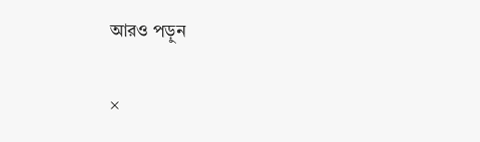আরও পড়ুন

×